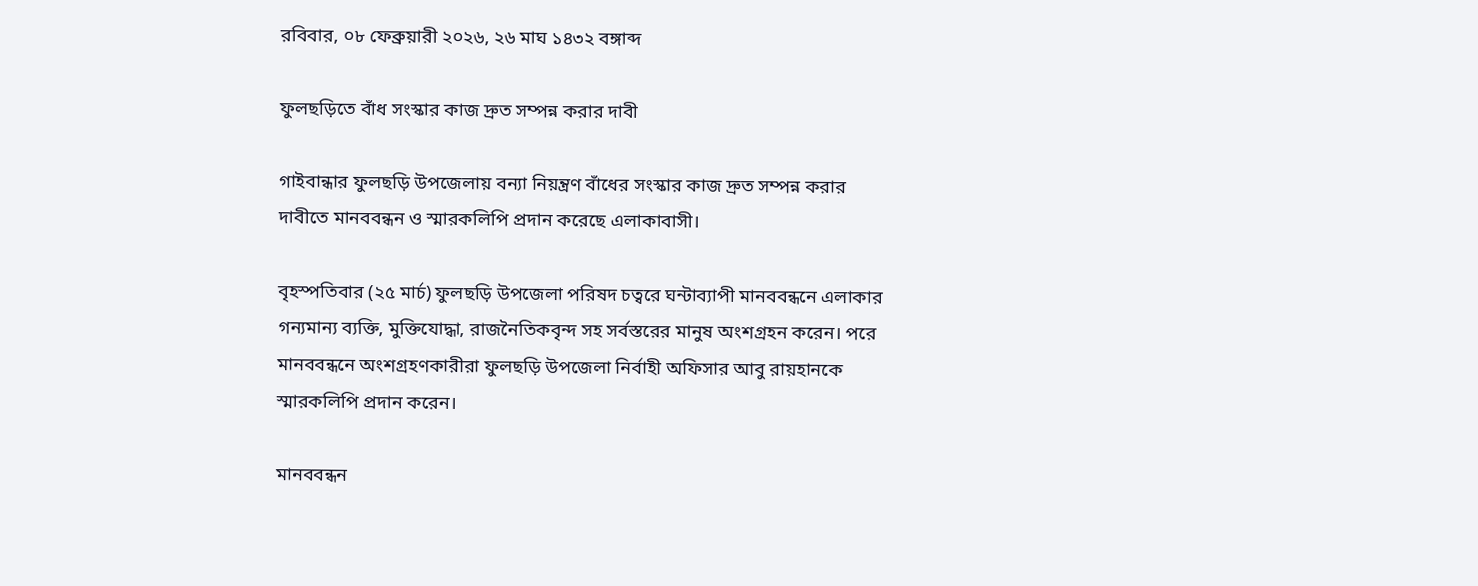রবিবার, ০৮ ফেব্রুয়ারী ২০২৬, ২৬ মাঘ ১৪৩২ বঙ্গাব্দ

ফুলছড়িতে বাঁধ সংস্কার কাজ দ্রুত সম্পন্ন করার দাবী

গাইবান্ধার ফুলছড়ি উপজেলায় বন্যা নিয়ন্ত্রণ বাঁধের সংস্কার কাজ দ্রুত সম্পন্ন করার দাবীতে মানববন্ধন ও স্মারকলিপি প্রদান করেছে এলাকাবাসী।

বৃহস্পতিবার (২৫ মার্চ) ফুলছড়ি উপজেলা পরিষদ চত্বরে ঘন্টাব্যাপী মানববন্ধনে এলাকার গন্যমান্য ব্যক্তি, মুক্তিযোদ্ধা, রাজনৈতিকবৃন্দ সহ সর্বস্তরের মানুষ অংশগ্রহন করেন। পরে মানববন্ধনে অংশগ্রহণকারীরা ফুলছড়ি উপজেলা নির্বাহী অফিসার আবু রায়হানকে স্মারকলিপি প্রদান করেন।

মানববন্ধন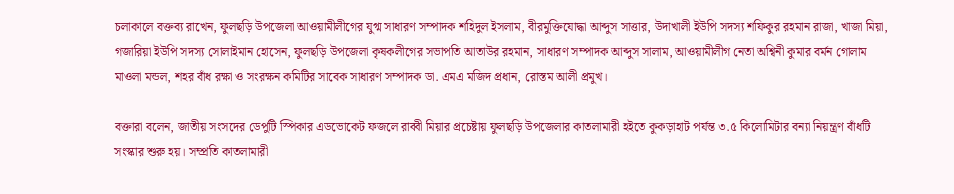চলাকালে বক্তব্য রাখেন, ফুলছড়ি উপজেলা আওয়ামীলীগের যুগ্ম সাধারণ সম্পাদক শহিদুল ইসলাম, বীরমুক্তিযোদ্ধা আব্দুস সাত্তার, উদাখালী ইউপি সদস্য শফিকুর রহমান রাজা, খাজা মিয়া, গজারিয়া ইউপি সদস্য সোলাইমান হোসেন, ফুলছড়ি উপজেলা কৃষকলীগের সভাপতি আতাউর রহমান, সাধারণ সম্পাদক আব্দুস সালাম, আওয়ামীলীগ নেতা অশ্বিনী কুমার বর্মন গোলাম মাওলা মন্ডল, শহর বাঁধ রক্ষা ও সংরক্ষন কমিটির সাবেক সাধারণ সম্পাদক ডা. এমএ মজিদ প্রধান, রোস্তম আলী প্রমুখ।

বক্তারা বলেন, জাতীয় সংসদের ডেপুটি স্পিকার এডভোকেট ফজলে রাব্বী মিয়ার প্রচেষ্টায় ফুলছড়ি উপজেলার কাতলামারী হইতে কুকড়াহাট পর্যন্ত ৩.৫ কিলোমিটার বন্যা নিয়ন্ত্রণ বাঁধটি সংস্কার শুরু হয়। সম্প্রতি কাতলামারী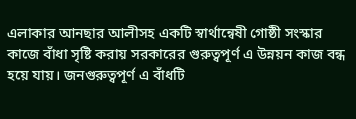এলাকার আনছার আলীসহ একটি স্বার্থান্বেষী গোষ্ঠী সংস্কার কাজে বাঁধা সৃষ্টি করায় সরকারের গুরুত্বপূর্ণ এ উন্নয়ন কাজ বন্ধ হয়ে যায়। জনগুরুত্বপূর্ণ এ বাঁধটি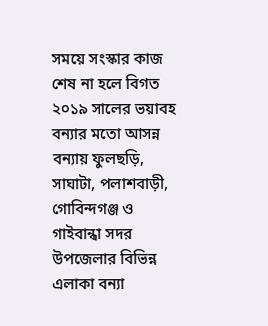সময়ে সংস্কার কাজ শেষ না হলে বিগত ২০১৯ সালের ভয়াবহ বন্যার মতো আসন্ন বন্যায় ফুলছড়ি, সাঘাটা, পলাশবাড়ী, গোবিন্দগঞ্জ ও গাইবান্ধা সদর উপজেলার বিভিন্ন এলাকা বন্যা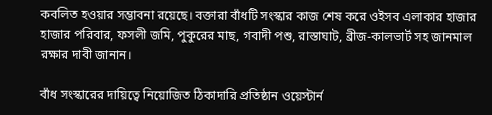কবলিত হওয়ার সম্ভাবনা রয়েছে। বক্তারা বাঁধটি সংস্কার কাজ শেষ করে ওইসব এলাকার হাজার হাজার পরিবার, ফসলী জমি, পুকুরের মাছ, গবাদী পশু, রাস্তাঘাট, ব্রীজ-কালভার্ট সহ জানমাল রক্ষার দাবী জানান।

বাঁধ সংস্কারের দায়িত্বে নিয়োজিত ঠিকাদারি প্রতিষ্ঠান ওয়েস্টার্ন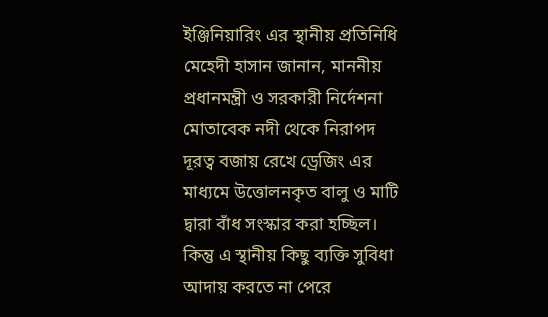ইঞ্জিনিয়ারিং এর স্থানীয় প্রতিনিধি মেহেদী হাসান জানান, মাননীয় প্রধানমন্ত্রী ও সরকারী নির্দেশনা মোতাবেক নদী থেকে নিরাপদ দূরত্ব বজায় রেখে ড্রেজিং এর মাধ্যমে উত্তোলনকৃত বালু ও মাটি দ্বারা বাঁধ সংস্কার করা হচ্ছিল। কিন্তু এ স্থানীয় কিছু ব্যক্তি সুবিধা আদায় করতে না পেরে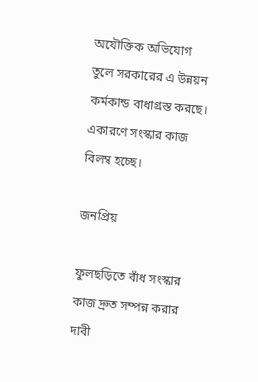অযৌক্তিক অভিযোগ তুলে সরকারের এ উন্নয়ন কর্মকান্ড বাধাগ্রস্ত করছে। একারণে সংস্কার কাজ বিলম্ব হচ্ছে।

জনপ্রিয়

ফুলছড়িতে বাঁধ সংস্কার কাজ দ্রুত সম্পন্ন করার দাবী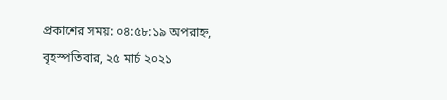প্রকাশের সময়: ০৪:৫৮:১৯ অপরাহ্ন, বৃহস্পতিবার, ২৫ মার্চ ২০২১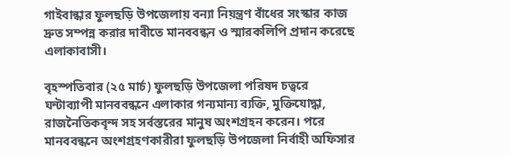গাইবান্ধার ফুলছড়ি উপজেলায় বন্যা নিয়ন্ত্রণ বাঁধের সংস্কার কাজ দ্রুত সম্পন্ন করার দাবীতে মানববন্ধন ও স্মারকলিপি প্রদান করেছে এলাকাবাসী।

বৃহস্পতিবার (২৫ মার্চ) ফুলছড়ি উপজেলা পরিষদ চত্বরে ঘন্টাব্যাপী মানববন্ধনে এলাকার গন্যমান্য ব্যক্তি, মুক্তিযোদ্ধা, রাজনৈতিকবৃন্দ সহ সর্বস্তরের মানুষ অংশগ্রহন করেন। পরে মানববন্ধনে অংশগ্রহণকারীরা ফুলছড়ি উপজেলা নির্বাহী অফিসার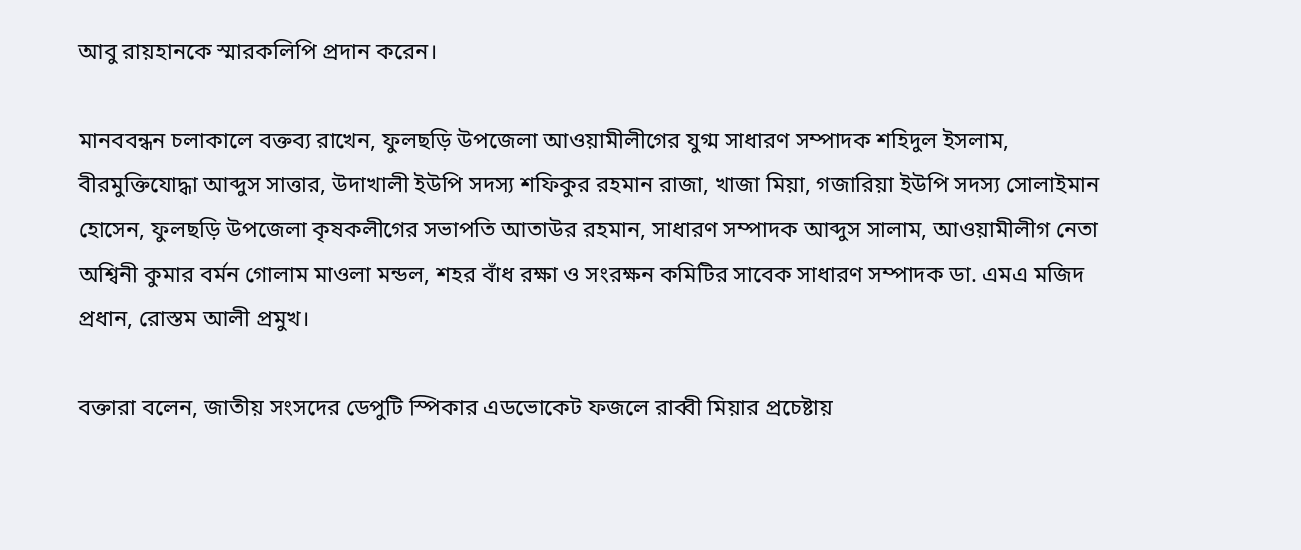আবু রায়হানকে স্মারকলিপি প্রদান করেন।

মানববন্ধন চলাকালে বক্তব্য রাখেন, ফুলছড়ি উপজেলা আওয়ামীলীগের যুগ্ম সাধারণ সম্পাদক শহিদুল ইসলাম, বীরমুক্তিযোদ্ধা আব্দুস সাত্তার, উদাখালী ইউপি সদস্য শফিকুর রহমান রাজা, খাজা মিয়া, গজারিয়া ইউপি সদস্য সোলাইমান হোসেন, ফুলছড়ি উপজেলা কৃষকলীগের সভাপতি আতাউর রহমান, সাধারণ সম্পাদক আব্দুস সালাম, আওয়ামীলীগ নেতা অশ্বিনী কুমার বর্মন গোলাম মাওলা মন্ডল, শহর বাঁধ রক্ষা ও সংরক্ষন কমিটির সাবেক সাধারণ সম্পাদক ডা. এমএ মজিদ প্রধান, রোস্তম আলী প্রমুখ।

বক্তারা বলেন, জাতীয় সংসদের ডেপুটি স্পিকার এডভোকেট ফজলে রাব্বী মিয়ার প্রচেষ্টায়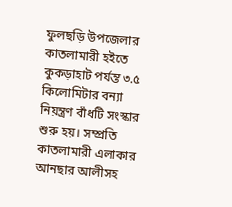ফুলছড়ি উপজেলার কাতলামারী হইতে কুকড়াহাট পর্যন্ত ৩.৫ কিলোমিটার বন্যা নিয়ন্ত্রণ বাঁধটি সংস্কার শুরু হয়। সম্প্রতি কাতলামারী এলাকার আনছার আলীসহ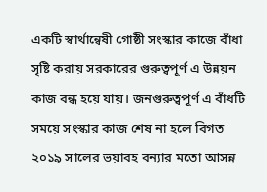একটি স্বার্থান্বেষী গোষ্ঠী সংস্কার কাজে বাঁধা সৃষ্টি করায় সরকারের গুরুত্বপূর্ণ এ উন্নয়ন কাজ বন্ধ হয়ে যায়। জনগুরুত্বপূর্ণ এ বাঁধটি সময়ে সংস্কার কাজ শেষ না হলে বিগত ২০১৯ সালের ভয়াবহ বন্যার মতো আসন্ন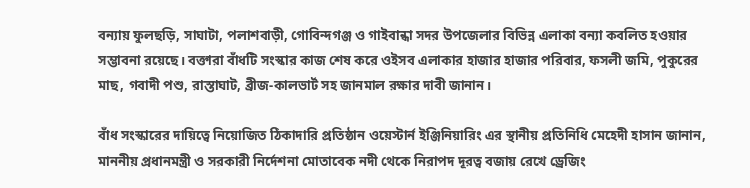বন্যায় ফুলছড়ি, সাঘাটা, পলাশবাড়ী, গোবিন্দগঞ্জ ও গাইবান্ধা সদর উপজেলার বিভিন্ন এলাকা বন্যা কবলিত হওয়ার সম্ভাবনা রয়েছে। বক্তারা বাঁধটি সংস্কার কাজ শেষ করে ওইসব এলাকার হাজার হাজার পরিবার, ফসলী জমি, পুকুরের মাছ, গবাদী পশু, রাস্তাঘাট, ব্রীজ-কালভার্ট সহ জানমাল রক্ষার দাবী জানান।

বাঁধ সংস্কারের দায়িত্বে নিয়োজিত ঠিকাদারি প্রতিষ্ঠান ওয়েস্টার্ন ইঞ্জিনিয়ারিং এর স্থানীয় প্রতিনিধি মেহেদী হাসান জানান, মাননীয় প্রধানমন্ত্রী ও সরকারী নির্দেশনা মোতাবেক নদী থেকে নিরাপদ দূরত্ব বজায় রেখে ড্রেজিং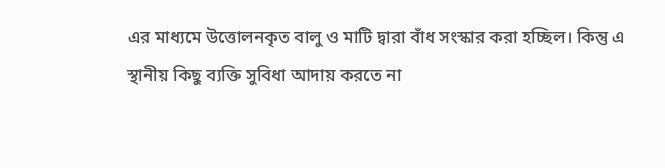এর মাধ্যমে উত্তোলনকৃত বালু ও মাটি দ্বারা বাঁধ সংস্কার করা হচ্ছিল। কিন্তু এ স্থানীয় কিছু ব্যক্তি সুবিধা আদায় করতে না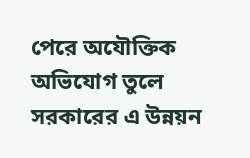পেরে অযৌক্তিক অভিযোগ তুলে সরকারের এ উন্নয়ন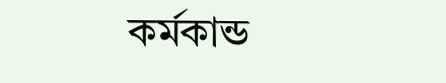কর্মকান্ড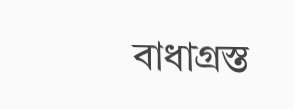বাধাগ্রস্ত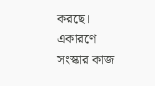করছে। একারণে সংস্কার কাজ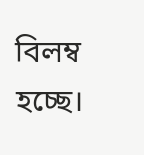বিলম্ব হচ্ছে।